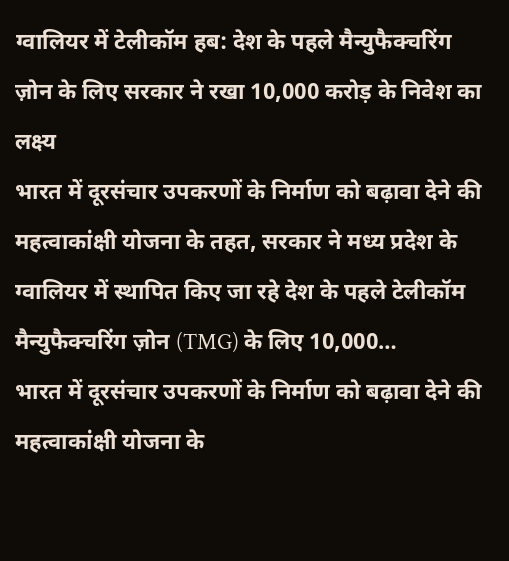ग्वालियर में टेलीकॉम हब: देश के पहले मैन्युफैक्चरिंग ज़ोन के लिए सरकार ने रखा 10,000 करोड़ के निवेश का लक्ष्य
भारत में दूरसंचार उपकरणों के निर्माण को बढ़ावा देने की महत्वाकांक्षी योजना के तहत, सरकार ने मध्य प्रदेश के ग्वालियर में स्थापित किए जा रहे देश के पहले टेलीकॉम मैन्युफैक्चरिंग ज़ोन (TMG) के लिए 10,000…
भारत में दूरसंचार उपकरणों के निर्माण को बढ़ावा देने की महत्वाकांक्षी योजना के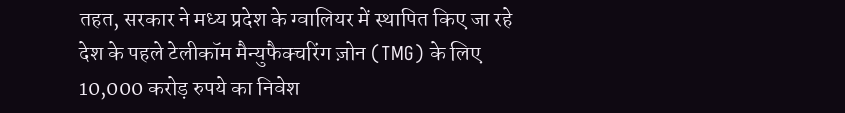तहत, सरकार ने मध्य प्रदेश के ग्वालियर में स्थापित किए जा रहे देश के पहले टेलीकॉम मैन्युफैक्चरिंग ज़ोन (TMG) के लिए 10,000 करोड़ रुपये का निवेश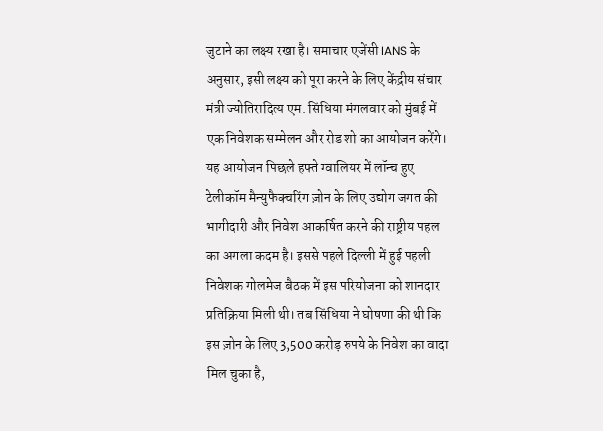जुटाने का लक्ष्य रखा है। समाचार एजेंसी IANS के अनुसार, इसी लक्ष्य को पूरा करने के लिए केंद्रीय संचार मंत्री ज्योतिरादित्य एम. सिंधिया मंगलवार को मुंबई में एक निवेशक सम्मेलन और रोड शो का आयोजन करेंगे।
यह आयोजन पिछले हफ्ते ग्वालियर में लॉन्च हुए टेलीकॉम मैन्युफैक्चरिंग ज़ोन के लिए उद्योग जगत की भागीदारी और निवेश आकर्षित करने की राष्ट्रीय पहल का अगला कदम है। इससे पहले दिल्ली में हुई पहली निवेशक गोलमेज बैठक में इस परियोजना को शानदार प्रतिक्रिया मिली थी। तब सिंधिया ने घोषणा की थी कि इस ज़ोन के लिए 3,500 करोड़ रुपये के निवेश का वादा मिल चुका है,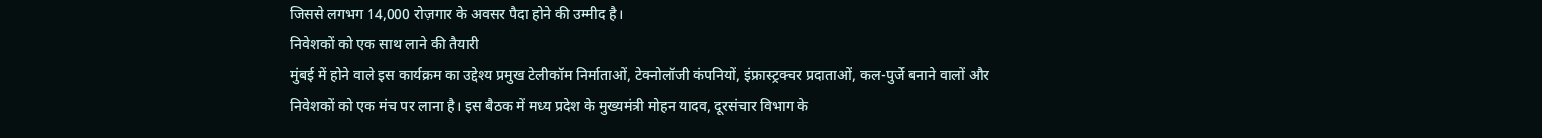जिससे लगभग 14,000 रोज़गार के अवसर पैदा होने की उम्मीद है।
निवेशकों को एक साथ लाने की तैयारी
मुंबई में होने वाले इस कार्यक्रम का उद्देश्य प्रमुख टेलीकॉम निर्माताओं, टेक्नोलॉजी कंपनियों, इंफ्रास्ट्रक्चर प्रदाताओं, कल-पुर्जे बनाने वालों और निवेशकों को एक मंच पर लाना है। इस बैठक में मध्य प्रदेश के मुख्यमंत्री मोहन यादव, दूरसंचार विभाग के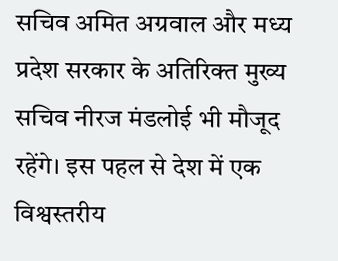सचिव अमित अग्रवाल और मध्य प्रदेश सरकार के अतिरिक्त मुख्य सचिव नीरज मंडलोई भी मौजूद रहेंगे। इस पहल से देश में एक विश्वस्तरीय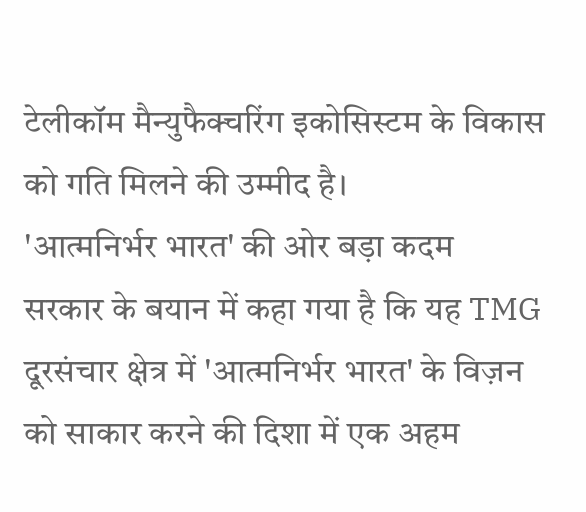टेलीकॉम मैन्युफैक्चरिंग इकोसिस्टम के विकास को गति मिलने की उम्मीद है।
'आत्मनिर्भर भारत' की ओर बड़ा कदम
सरकार के बयान में कहा गया है कि यह TMG दूरसंचार क्षेत्र में 'आत्मनिर्भर भारत' के विज़न को साकार करने की दिशा में एक अहम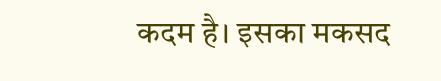कदम है। इसका मकसद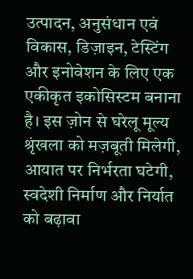उत्पादन, अनुसंधान एवं विकास, डिज़ाइन, टेस्टिंग और इनोवेशन के लिए एक एकीकृत इकोसिस्टम बनाना है। इस ज़ोन से घरेलू मूल्य श्रृंखला को मज़बूती मिलेगी, आयात पर निर्भरता घटेगी, स्वदेशी निर्माण और निर्यात को बढ़ावा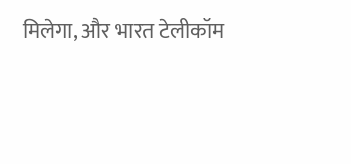मिलेगा, और भारत टेलीकॉम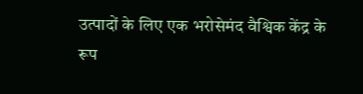उत्पादों के लिए एक भरोसेमंद वैश्विक केंद्र के रूप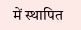में स्थापित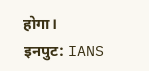होगा।
इनपुट: IANS